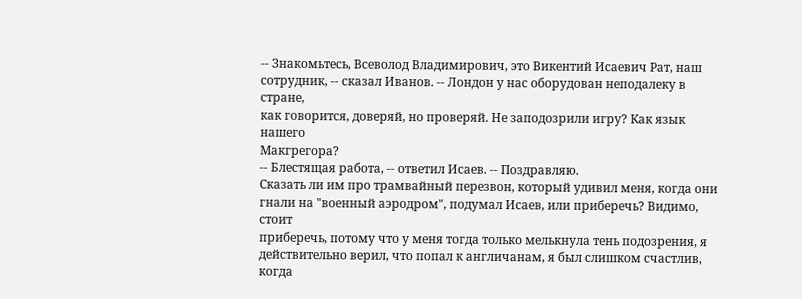-- Знакомьтесь, Всеволод Владимирович, это Викентий Исаевич Рат, наш
сотрудник, -- сказал Иванов. -- Лондон у нас оборудован неподалеку в стране,
как говорится, доверяй, но проверяй. Не заподозрили игру? Как язык нашего
Макгрегора?
-- Блестящая работа, -- ответил Исаев. -- Поздравляю.
Сказать ли им про трамвайный перезвон, который удивил меня, когда они
гнали на "военный аэродром", подумал Исаев, или приберечь? Видимо, стоит
приберечь, потому что у меня тогда только мелькнула тень подозрения, я
действительно верил, что попал к англичанам, я был слишком счастлив, когда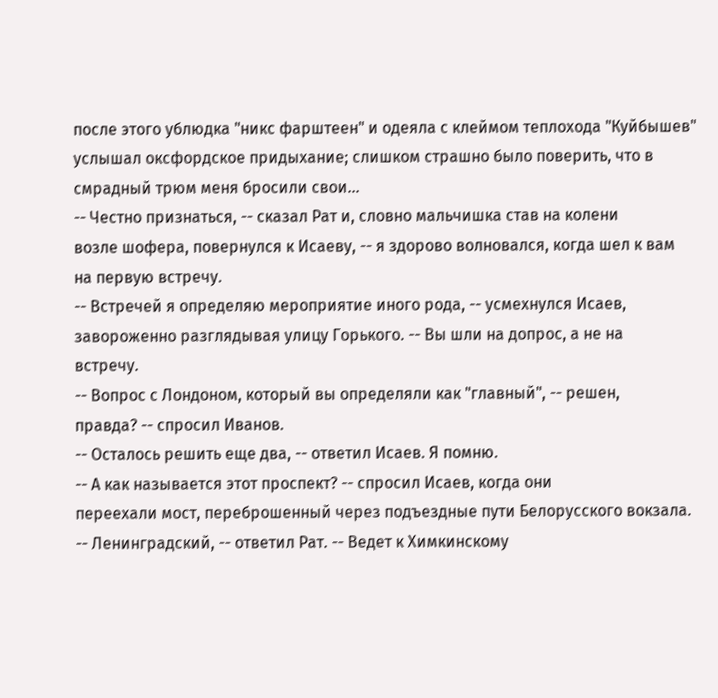после этого ублюдка "никс фарштеен" и одеяла с клеймом теплохода "Куйбышев"
услышал оксфордское придыхание; слишком страшно было поверить, что в
смрадный трюм меня бросили свои...
-- Честно признаться, -- сказал Рат и, словно мальчишка став на колени
возле шофера, повернулся к Исаеву, -- я здорово волновался, когда шел к вам
на первую встречу.
-- Встречей я определяю мероприятие иного рода, -- усмехнулся Исаев,
завороженно разглядывая улицу Горького. -- Вы шли на допрос, а не на
встречу.
-- Вопрос с Лондоном, который вы определяли как "главный", -- решен,
правда? -- спросил Иванов.
-- Осталось решить еще два, -- ответил Исаев. Я помню.
-- А как называется этот проспект? -- спросил Исаев, когда они
переехали мост, переброшенный через подъездные пути Белорусского вокзала.
-- Ленинградский, -- ответил Рат. -- Ведет к Химкинскому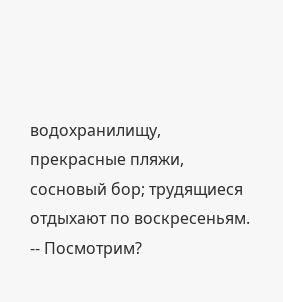водохранилищу,
прекрасные пляжи, сосновый бор; трудящиеся отдыхают по воскресеньям.
-- Посмотрим?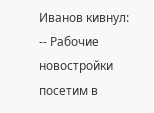Иванов кивнул:
-- Рабочие новостройки посетим в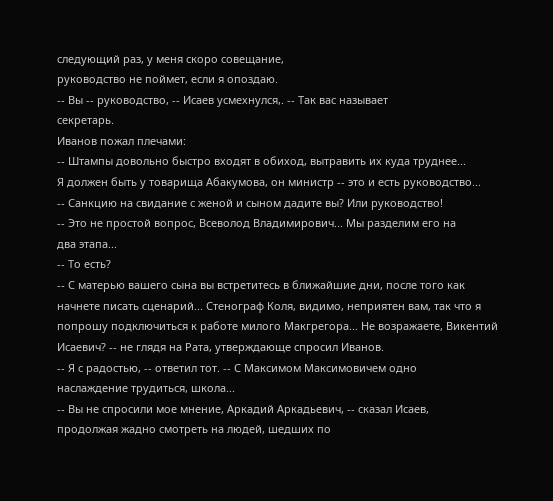следующий раз, у меня скоро совещание,
руководство не поймет, если я опоздаю.
-- Вы -- руководство, -- Исаев усмехнулся,. -- Так вас называет
секретарь.
Иванов пожал плечами:
-- Штампы довольно быстро входят в обиход, вытравить их куда труднее...
Я должен быть у товарища Абакумова, он министр -- это и есть руководство...
-- Санкцию на свидание с женой и сыном дадите вы? Или руководство!
-- Это не простой вопрос, Всеволод Владимирович... Мы разделим его на
два этапа...
-- То есть?
-- С матерью вашего сына вы встретитесь в ближайшие дни, после того как
начнете писать сценарий... Стенограф Коля, видимо, неприятен вам, так что я
попрошу подключиться к работе милого Макгрегора... Не возражаете, Викентий
Исаевич? -- не глядя на Рата, утверждающе спросил Иванов.
-- Я с радостью, -- ответил тот. -- С Максимом Максимовичем одно
наслаждение трудиться, школа...
-- Вы не спросили мое мнение, Аркадий Аркадьевич, -- сказал Исаев,
продолжая жадно смотреть на людей, шедших по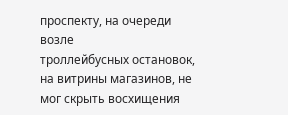проспекту, на очереди возле
троллейбусных остановок, на витрины магазинов, не мог скрыть восхищения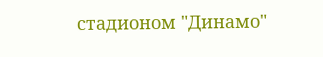стадионом "Динамо"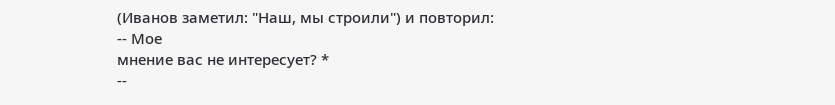(Иванов заметил: "Наш, мы строили") и повторил: -- Мое
мнение вас не интересует? *
--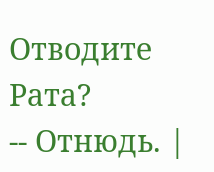Отводите Рата?
-- Отнюдь. |